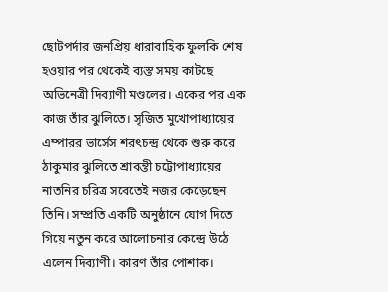ছোটপর্দার জনপ্রিয় ধারাবাহিক ফুলকি শেষ হওয়ার পর থেকেই ব্যস্ত সময় কাটছে অভিনেত্রী দিব্যাণী মণ্ডলের। একের পর এক কাজ তাঁর ঝুলিতে। সৃজিত মুখোপাধ্যায়ের এম্পারর ভার্সেস শরৎচন্দ্র থেকে শুরু করে ঠাকুমার ঝুলিতে শ্রাবন্তী চট্টোপাধ্যায়ের নাতনির চরিত্র সবেতেই নজর কেড়েছেন তিনি। সম্প্রতি একটি অনুষ্ঠানে যোগ দিতে গিয়ে নতুন করে আলোচনার কেন্দ্রে উঠে এলেন দিব্যাণী। কারণ তাঁর পোশাক।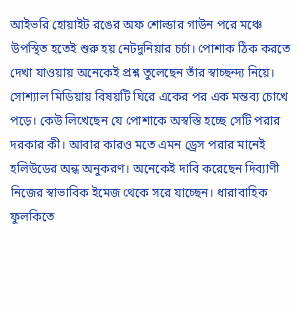আইভরি হোয়াইট রঙের অফ শোল্ডার গাউন পরে মঞ্চে উপস্থিত হতেই শুরু হয় নেটদুনিয়ার চর্চা। পোশাক ঠিক করতে দেখা যাওয়ায় অনেকেই প্রশ্ন তুলেছেন তাঁর স্বাচ্ছন্দ্য নিয়ে।
সোশ্যাল মিডিয়ায় বিষয়টি ঘিরে একের পর এক মন্তব্য চোখে পড়ে। কেউ লিখেছেন যে পোশাকে অস্বস্তি হচ্ছে সেটি পরার দরকার কী। আবার কারও মতে এমন ড্রেস পরার মানেই হলিউডের অন্ধ অনুকরণ। অনেকেই দাবি করেছেন দিব্যাণী নিজের স্বাভাবিক ইমেজ থেকে সরে যাচ্ছেন। ধারাবাহিক ফুলকিতে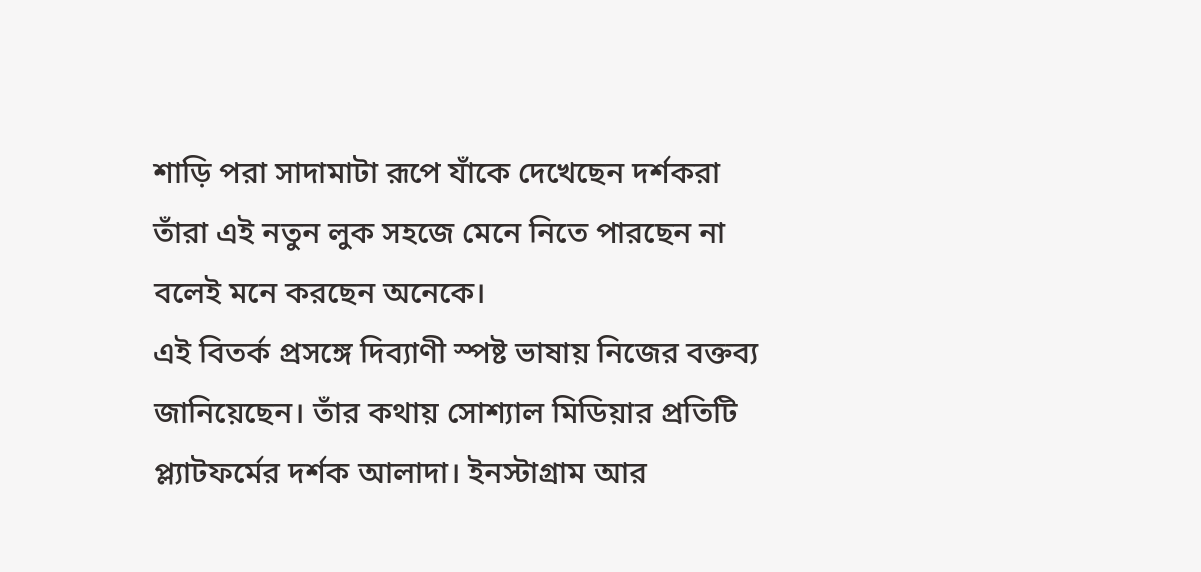শাড়ি পরা সাদামাটা রূপে যাঁকে দেখেছেন দর্শকরা তাঁরা এই নতুন লুক সহজে মেনে নিতে পারছেন না বলেই মনে করছেন অনেকে।
এই বিতর্ক প্রসঙ্গে দিব্যাণী স্পষ্ট ভাষায় নিজের বক্তব্য জানিয়েছেন। তাঁর কথায় সোশ্যাল মিডিয়ার প্রতিটি প্ল্যাটফর্মের দর্শক আলাদা। ইনস্টাগ্রাম আর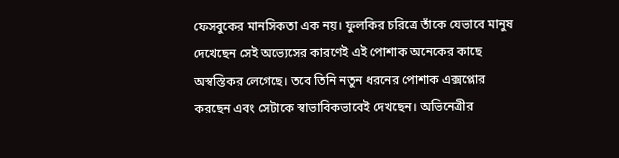ফেসবুকের মানসিকতা এক নয়। ফুলকির চরিত্রে তাঁকে যেভাবে মানুষ দেখেছেন সেই অভ্যেসের কারণেই এই পোশাক অনেকের কাছে অস্বস্তিকর লেগেছে। তবে তিনি নতুন ধরনের পোশাক এক্সপ্লোর করছেন এবং সেটাকে স্বাভাবিকভাবেই দেখছেন। অভিনেত্রীর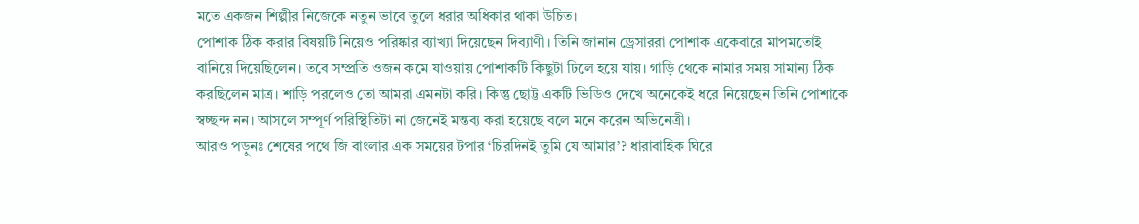মতে একজন শিল্পীর নিজেকে নতুন ভাবে তুলে ধরার অধিকার থাকা উচিত।
পোশাক ঠিক করার বিষয়টি নিয়েও পরিষ্কার ব্যাখ্যা দিয়েছেন দিব্যাণী। তিনি জানান ড্রেসাররা পোশাক একেবারে মাপমতোই বানিয়ে দিয়েছিলেন। তবে সম্প্রতি ওজন কমে যাওয়ায় পোশাকটি কিছুটা ঢিলে হয়ে যায়। গাড়ি থেকে নামার সময় সামান্য ঠিক করছিলেন মাত্র। শাড়ি পরলেও তো আমরা এমনটা করি। কিন্তু ছোট্ট একটি ভিডিও দেখে অনেকেই ধরে নিয়েছেন তিনি পোশাকে স্বচ্ছন্দ নন। আসলে সম্পূর্ণ পরিস্থিতিটা না জেনেই মন্তব্য করা হয়েছে বলে মনে করেন অভিনেত্রী।
আরও পড়ুনঃ শেষের পথে জি বাংলার এক সময়ের টপার ‘চিরদিনই তুমি যে আমার’? ধারাবাহিক ঘিরে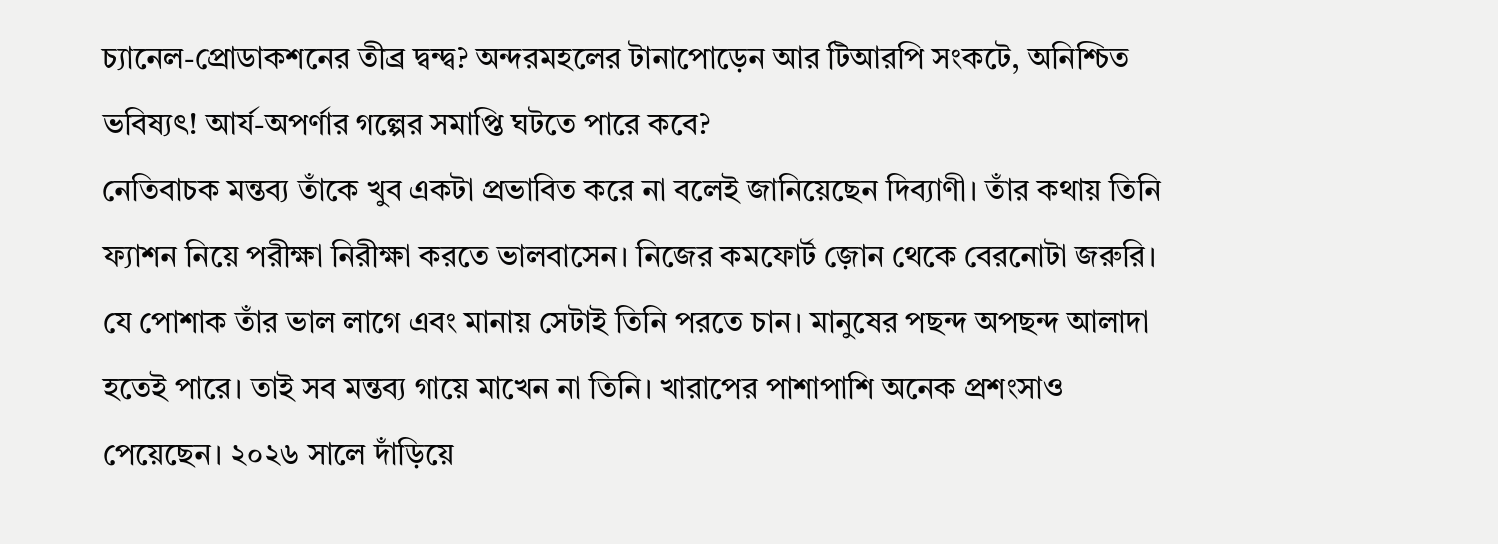চ্যানেল-প্রোডাকশনের তীব্র দ্বন্দ্ব? অন্দরমহলের টানাপোড়েন আর টিআরপি সংকটে, অনিশ্চিত ভবিষ্যৎ! আর্য-অপর্ণার গল্পের সমাপ্তি ঘটতে পারে কবে?
নেতিবাচক মন্তব্য তাঁকে খুব একটা প্রভাবিত করে না বলেই জানিয়েছেন দিব্যাণী। তাঁর কথায় তিনি ফ্যাশন নিয়ে পরীক্ষা নিরীক্ষা করতে ভালবাসেন। নিজের কমফোর্ট জ়োন থেকে বেরনোটা জরুরি। যে পোশাক তাঁর ভাল লাগে এবং মানায় সেটাই তিনি পরতে চান। মানুষের পছন্দ অপছন্দ আলাদা হতেই পারে। তাই সব মন্তব্য গায়ে মাখেন না তিনি। খারাপের পাশাপাশি অনেক প্রশংসাও পেয়েছেন। ২০২৬ সালে দাঁড়িয়ে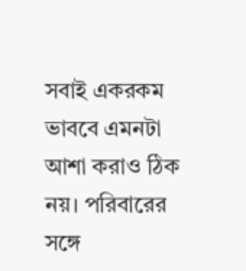সবাই একরকম ভাববে এমনটা আশা করাও ঠিক নয়। পরিবারের সঙ্গে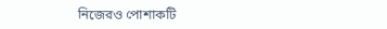নিজেরও পোশাকটি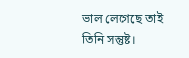ভাল লেগেছে তাই তিনি সন্তুষ্ট।